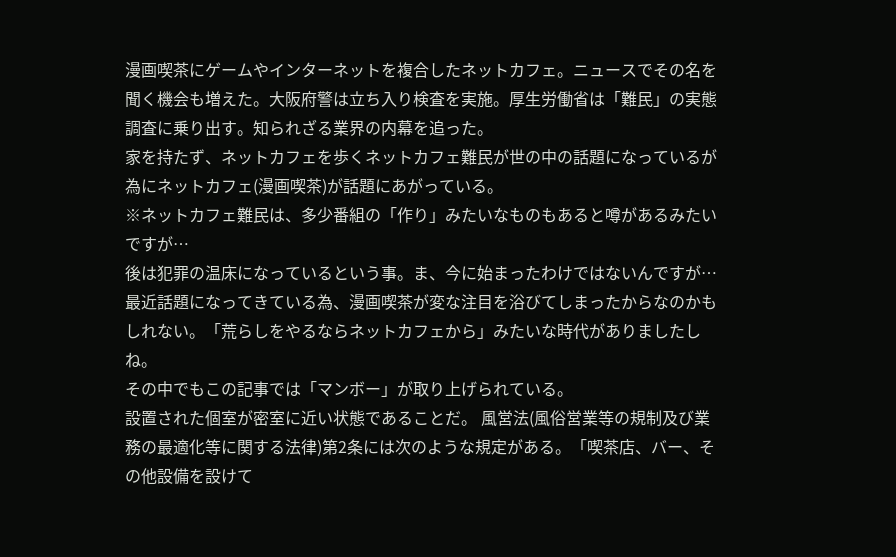漫画喫茶にゲームやインターネットを複合したネットカフェ。ニュースでその名を聞く機会も増えた。大阪府警は立ち入り検査を実施。厚生労働省は「難民」の実態調査に乗り出す。知られざる業界の内幕を追った。
家を持たず、ネットカフェを歩くネットカフェ難民が世の中の話題になっているが為にネットカフェ(漫画喫茶)が話題にあがっている。
※ネットカフェ難民は、多少番組の「作り」みたいなものもあると噂があるみたいですが…
後は犯罪の温床になっているという事。ま、今に始まったわけではないんですが…最近話題になってきている為、漫画喫茶が変な注目を浴びてしまったからなのかもしれない。「荒らしをやるならネットカフェから」みたいな時代がありましたしね。
その中でもこの記事では「マンボー」が取り上げられている。
設置された個室が密室に近い状態であることだ。 風営法(風俗営業等の規制及び業務の最適化等に関する法律)第2条には次のような規定がある。「喫茶店、バー、その他設備を設けて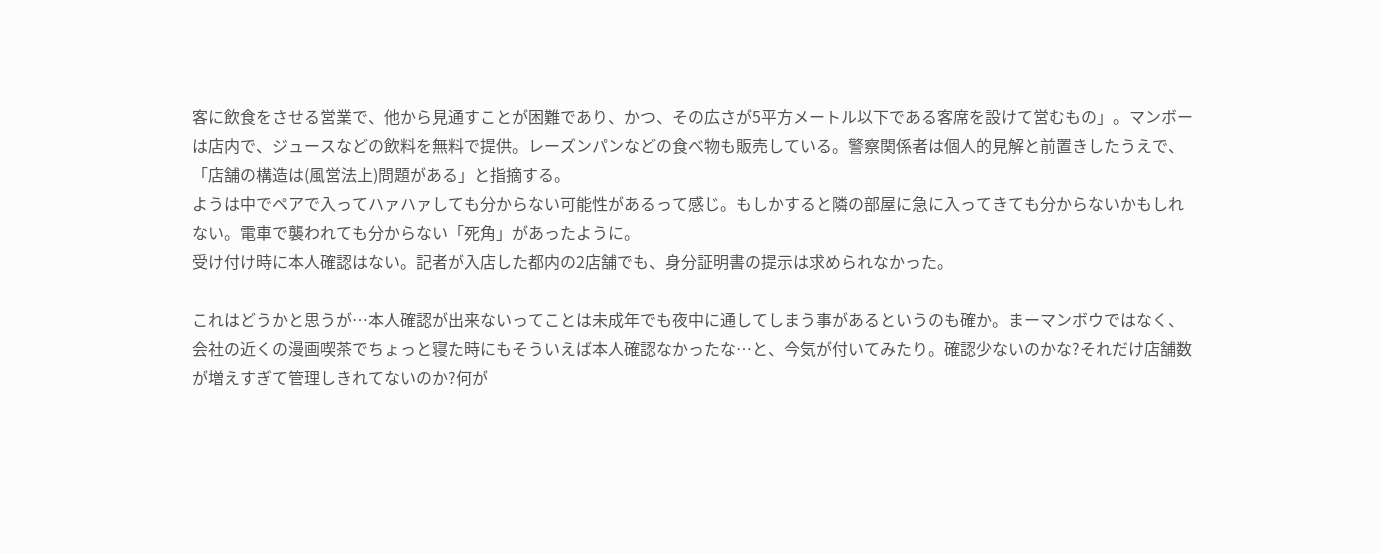客に飲食をさせる営業で、他から見通すことが困難であり、かつ、その広さが5平方メートル以下である客席を設けて営むもの」。マンボーは店内で、ジュースなどの飲料を無料で提供。レーズンパンなどの食べ物も販売している。警察関係者は個人的見解と前置きしたうえで、「店舗の構造は(風営法上)問題がある」と指摘する。
ようは中でペアで入ってハァハァしても分からない可能性があるって感じ。もしかすると隣の部屋に急に入ってきても分からないかもしれない。電車で襲われても分からない「死角」があったように。
受け付け時に本人確認はない。記者が入店した都内の2店舗でも、身分証明書の提示は求められなかった。

これはどうかと思うが…本人確認が出来ないってことは未成年でも夜中に通してしまう事があるというのも確か。まーマンボウではなく、会社の近くの漫画喫茶でちょっと寝た時にもそういえば本人確認なかったな…と、今気が付いてみたり。確認少ないのかな?それだけ店舗数が増えすぎて管理しきれてないのか?何が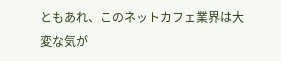ともあれ、このネットカフェ業界は大変な気が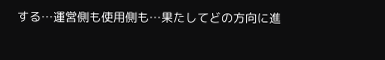する…運営側も使用側も…果たしてどの方向に進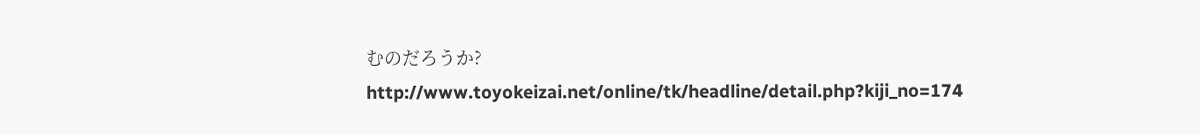むのだろうか?
http://www.toyokeizai.net/online/tk/headline/detail.php?kiji_no=174